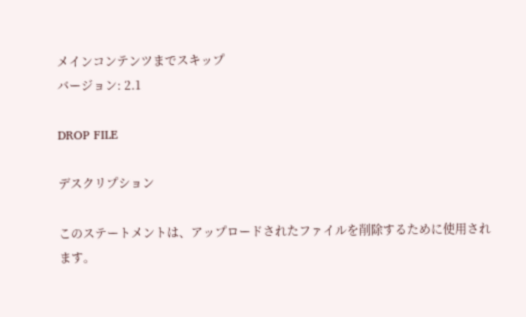メインコンテンツまでスキップ
バージョン: 2.1

DROP FILE

デスクリプション

このステートメントは、アップロードされたファイルを削除するために使用されます。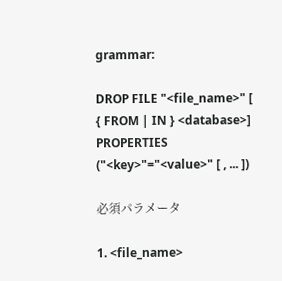grammar:

DROP FILE "<file_name>" [ { FROM | IN } <database>] PROPERTIES ("<key>"="<value>" [ , ... ])

必須パラメータ

1. <file_name>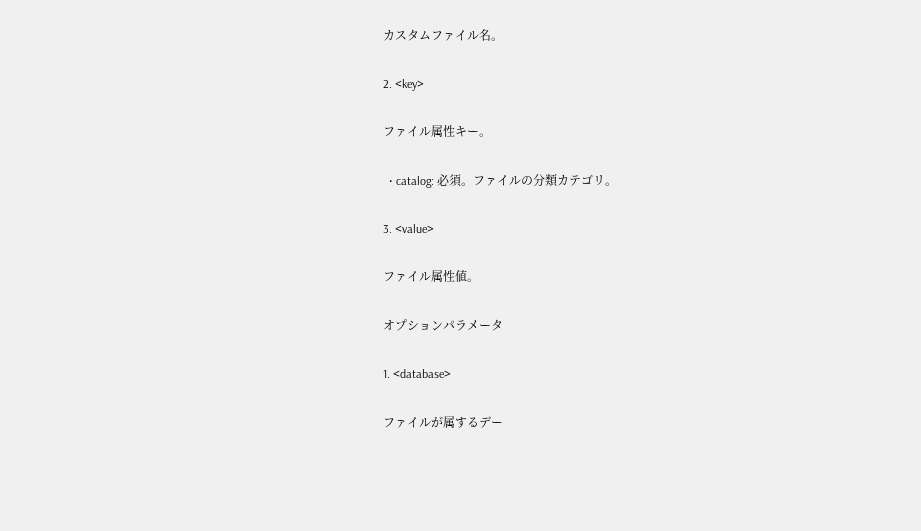カスタムファイル名。

2. <key>

ファイル属性キー。

  • catalog: 必須。ファイルの分類カテゴリ。

3. <value>

ファイル属性値。

オプションパラメータ

1. <database>

ファイルが属するデー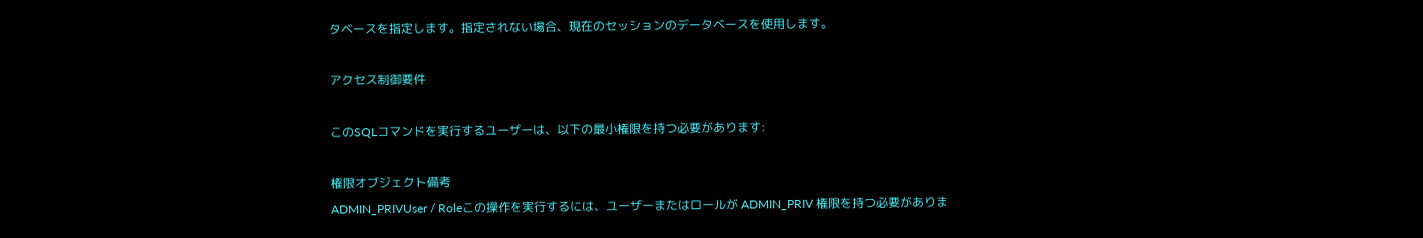タベースを指定します。指定されない場合、現在のセッションのデータベースを使用します。

アクセス制御要件

このSQLコマンドを実行するユーザーは、以下の最小権限を持つ必要があります:

権限オブジェクト備考
ADMIN_PRIVUser / Roleこの操作を実行するには、ユーザーまたはロールが ADMIN_PRIV 権限を持つ必要がありま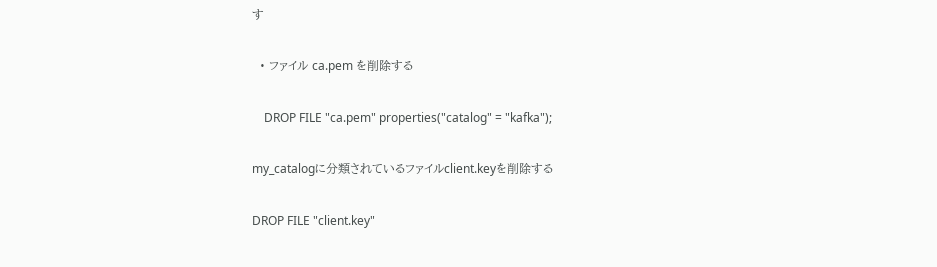す

  • ファイル ca.pem を削除する

    DROP FILE "ca.pem" properties("catalog" = "kafka");

my_catalogに分類されているファイルclient.keyを削除する

DROP FILE "client.key"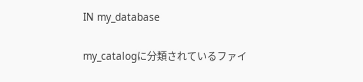IN my_database

my_catalogに分類されているファイ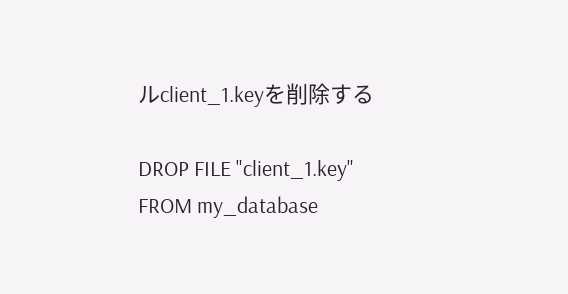ルclient_1.keyを削除する

DROP FILE "client_1.key"
FROM my_database